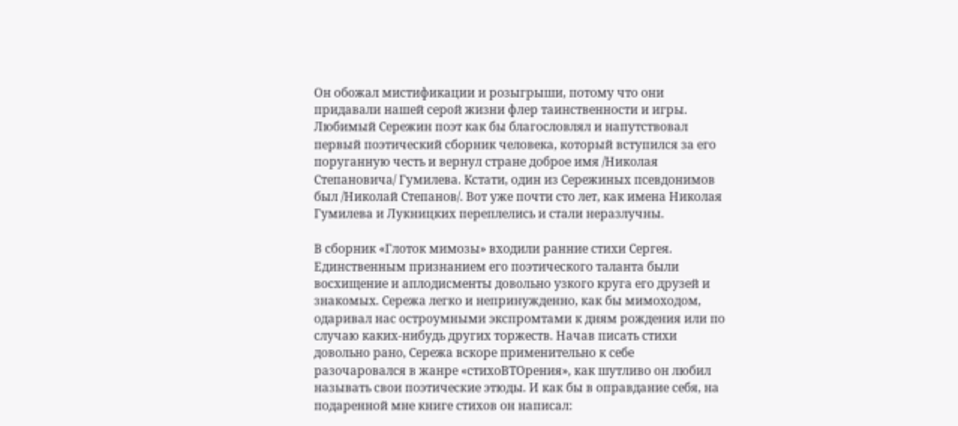Он обожал мистификации и розыгрыши, потому что они придавали нашей серой жизни флер таинственности и игры. Любимый Сережин поэт как бы благословлял и напутствовал первый поэтический сборник человека, который вступился за его поруганную честь и вернул стране доброе имя /Николая Степановича/ Гумилева. Кстати, один из Сережиных псевдонимов был /Николай Степанов/. Вот уже почти сто лет, как имена Николая Гумилева и Лукницких переплелись и стали неразлучны.

В сборник «Глоток мимозы» входили ранние стихи Сергея. Единственным признанием его поэтического таланта были восхищение и аплодисменты довольно узкого круга его друзей и знакомых. Сережа легко и непринужденно, как бы мимоходом, одаривал нас остроумными экспромтами к дням рождения или по случаю каких-нибудь других торжеств. Начав писать стихи довольно рано, Сережа вскоре применительно к себе разочаровался в жанре «стихоВТОрения», как шутливо он любил называть свои поэтические этюды. И как бы в оправдание себя, на подаренной мне книге стихов он написал: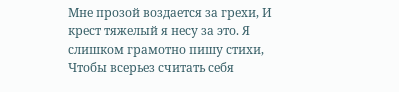Мне прозой воздается за грехи, И крест тяжелый я несу за это. Я слишком грамотно пишу стихи, Чтобы всерьез считать себя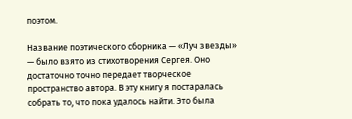поэтом.

Название поэтического сборника — «Луч звезды» — было взято из стихотворения Сергея. Оно достаточно точно передает творческое пространство автора. В эту книгу я постаралась собрать то, что пока удалось найти. Это была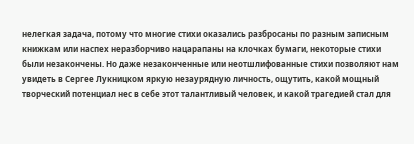нелегкая задача, потому что многие стихи оказались разбросаны по разным записным книжкам или наспех неразборчиво нацарапаны на клочках бумаги, некоторые стихи были незакончены. Но даже незаконченные или неотшлифованные стихи позволяют нам увидеть в Сергее Лукницком яркую незаурядную личность, ощутить, какой мощный творческий потенциал нес в себе этот талантливый человек, и какой трагедией стал для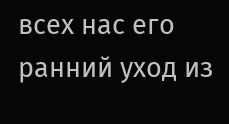всех нас его ранний уход из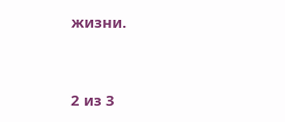жизни.



2 из 3